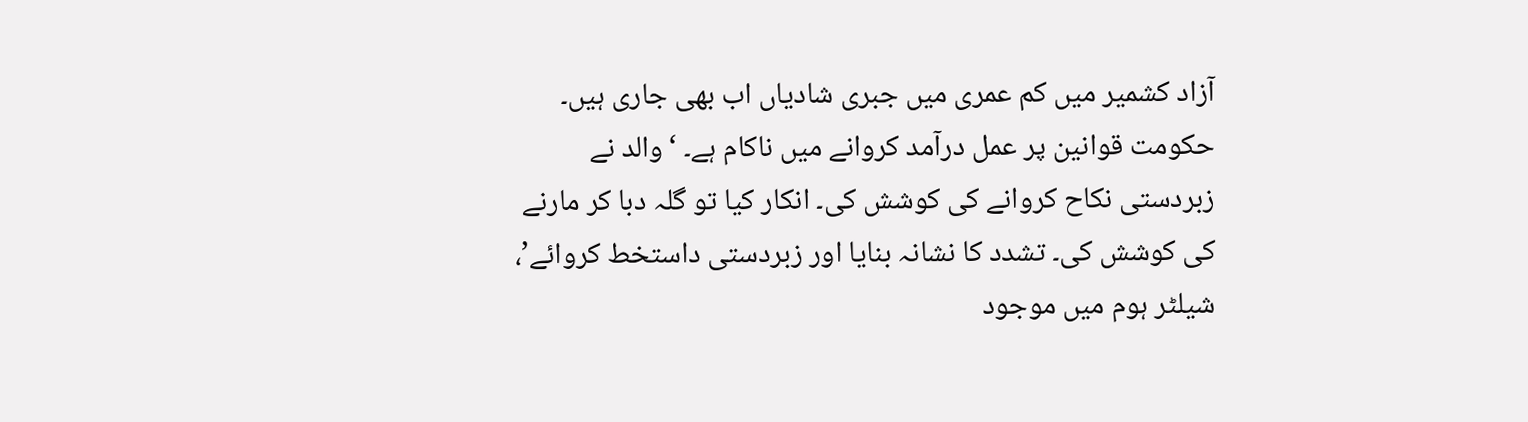آزاد کشمیر میں کم عمری میں جبری شادیاں اب بھی جاری ہیں۔ حکومت قوانین پر عمل درآمد کروانے میں ناکام ہے۔ ‘والد نے زبردستی نکاح کروانے کی کوشش کی۔ انکار کیا تو گلہ دبا کر مارنے کی کوشش کی۔ تشدد کا نشانہ بنایا اور زبردستی داستخط کروائے’، شیلٹر ہوم میں موجود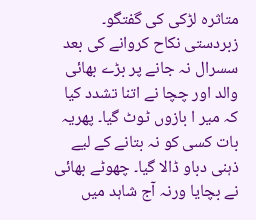متاثرہ لڑکی کی گفتگو۔
زبردستی نکاح کروانے کی بعد سسرال نہ جانے پر بڑے بھائی والد اور چچا نے اتنا تشدد کیا کہ میر ا بازوں ٹوٹ گیا۔ پھریہ بات کسی کو نہ بتانے کے لیے ذہنی دباو ڈالا گیا۔ چھوٹے بھائی نے بچایا ورنہ آج شاہد میں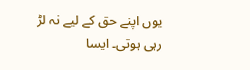یوں اپنے حق کے لیے نہ لڑ رہی ہوتی۔ ایسا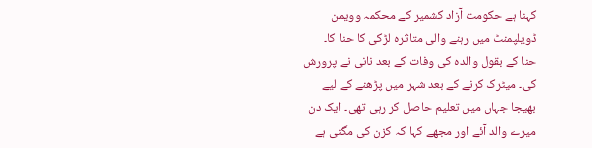کہنا ہے حکومت آزاد کشمیر کے محکمہ وویمن ڈویلپمنٹ میں رہنے والی متاثرہ لڑکی کا حنا کا۔
حنا کے بقول والدہ کی وفات کے بعد نانی نے پرورش کی۔ میٹرک کرنے کے بعد شہر میں پڑھنے کے لیے بھیجا جہاں میں تعلیم حاصل کر رہی تھی۔ ایک دن میرے والد آئے اور مجھے کہا کہ کزن کی مگنی ہے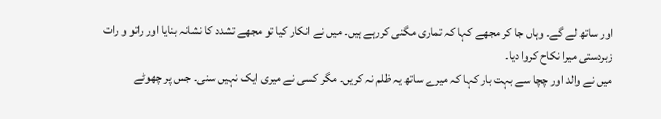اور ساتھ لے گے۔ وہاں جا کر مجھے کہا کہ تماری مگنی کررہے ہیں۔ میں نے انکار کیا تو مجھے تشدد کا نشانہ بنایا اور راتو و رات زبردستی میرا نکاح کروا دیا۔
میں نے والد اور چچا سے بہت بار کہا کہ میرے ساتھ یہ ظلم نہ کریں۔ مگر کسی نے میری ایک نہیں سنی۔ جس پر چھوٹے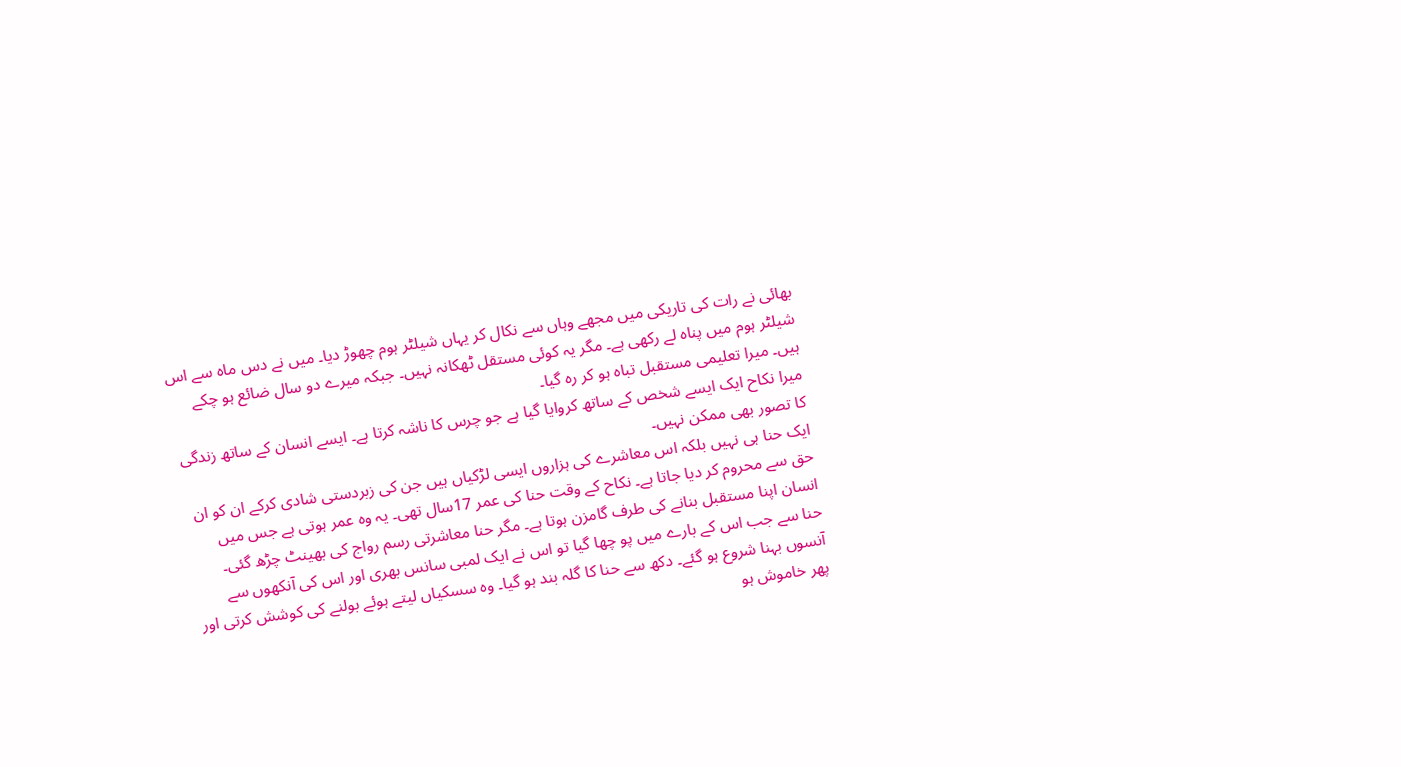بھائی نے رات کی تاریکی میں مجھے وہاں سے نکال کر یہاں شیلٹر ہوم چھوڑ دیا۔ میں نے دس ماہ سے اس شیلٹر ہوم میں پناہ لے رکھی ہے۔ مگر یہ کوئی مستقل ٹھکانہ نہیں۔ جبکہ میرے دو سال ضائع ہو چکے ہیں۔ میرا تعلیمی مستقبل تباہ ہو کر رہ گیا۔
میرا نکاح ایک ایسے شخص کے ساتھ کروایا گیا ہے جو چرس کا ناشہ کرتا ہے۔ ایسے انسان کے ساتھ زندگی کا تصور بھی ممکن نہیں۔
ایک حنا ہی نہیں بلکہ اس معاشرے کی ہزاروں ایسی لڑکیاں ہیں جن کی زبردستی شادی کرکے ان کو ان حق سے محروم کر دیا جاتا ہے۔ نکاح کے وقت حنا کی عمر 17سال تھی۔ یہ وہ عمر ہوتی ہے جس میں انسان اپنا مستقبل بنانے کی طرف گامزن ہوتا ہے۔ مگر حنا معاشرتی رسم رواج کی بھینٹ چڑھ گئی۔
حنا سے جب اس کے بارے میں پو چھا گیا تو اس نے ایک لمبی سانس بھری اور اس کی آنکھوں سے آنسوں بہنا شروع ہو گئے۔ دکھ سے حنا کا گلہ بند ہو گیا۔ وہ سسکیاں لیتے ہوئے بولنے کی کوشش کرتی اور پھر خاموش ہو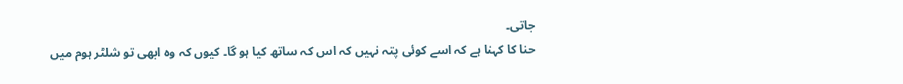جاتی۔
حنا کا کہنا ہے کہ اسے کوئی پتہ نہیں کہ اس کہ ساتھ کیا ہو گا۔ کیوں کہ وہ ابھی تو شلٹر ہوم میں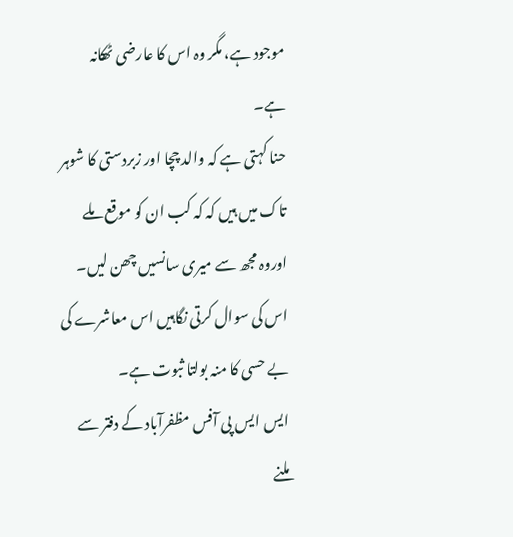موجود ہے، مگر وہ اس کا عارضی ٹھکانہ ہے۔
حنا کہتی ہے کہ والد چچا اور زبردستی کا شوہر تاک میں ہیں کہ کہ کب ان کو موقع ملے اوروہ مجھ سے میری سانسیں چھن لیں۔ اس کی سوال کرتی نگاہیں اس معاشرے کی بے حسی کا منہ بولتا ثبوت ہے۔
ایس ایس پی آفس مظفرآباد کے دفتر سے ملنے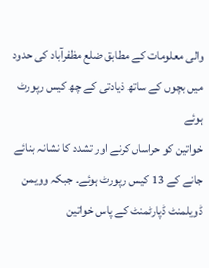والی معلومات کے مطابق ضلع مظفرآباد کی حدود میں بچوں کے ساتھ ذیادتی کے چھ کیس رپورٹ ہوئے
خواتین کو حراساں کرنے اور تشدد کا نشانہ بنائے جانے کے 13 کیس رپورٹ ہوئے۔ جبکہ وویمن ڈویلمنٹ ڈپارٹمنٹ کے پاس خواتین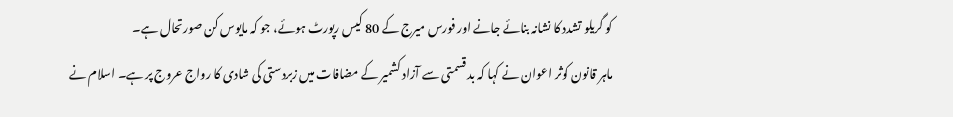کو گریلو تشدد کا نشانہ بنائے جانے اور فورس میرج کے 80 کیس رپورٹ ہوئے، جو کہ مایوس کن صورتحال ہے۔
ماہر قانون کوثر اعوان نے کہا کہ بد قسمتی سے آزاد کشمیر کے مضافات میں زبردستی کی شادی کا رواج عروج پر ہے۔ اسلام نے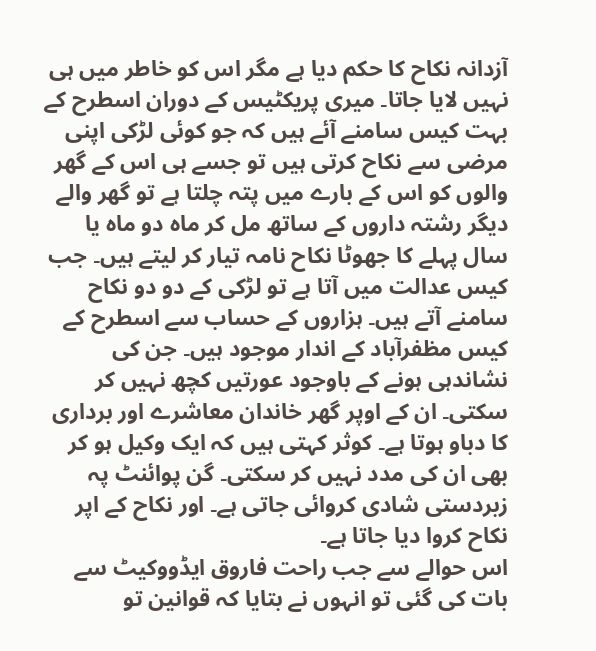آزدانہ نکاح کا حکم دیا ہے مگر اس کو خاطر میں ہی نہیں لایا جاتا۔ میری پریکٹیس کے دوران اسطرح کے بہت کیس سامنے آئے ہیں کہ جو کوئی لڑکی اپنی مرضی سے نکاح کرتی ہیں تو جسے ہی اس کے گھر والوں کو اس کے بارے میں پتہ چلتا ہے تو گھر والے دیگر رشتہ داروں کے ساتھ مل کر ماہ دو ماہ یا سال پہلے کا جھوٹا نکاح نامہ تیار کر لیتے ہیں۔ جب کیس عدالت میں آتا ہے تو لڑکی کے دو دو نکاح سامنے آتے ہیں۔ ہزاروں کے حساب سے اسطرح کے کیس مظفرآباد کے اندار موجود ہیں۔ جن کی نشاندہی ہونے کے باوجود عورتیں کچھ نہیں کر سکتی۔ ان کے اوپر گھر خاندان معاشرے اور برداری کا دباو ہوتا ہے۔ کوثر کہتی ہیں کہ ایک وکیل ہو کر بھی ان کی مدد نہیں کر سکتی۔ گن پوائنٹ پہ زبردستی شادی کروائی جاتی ہے۔ اور نکاح کے اپر نکاح کروا دیا جاتا ہے۔
اس حوالے سے جب راحت فاروق ایڈووکیٹ سے بات کی گئی تو انہوں نے بتایا کہ قوانین تو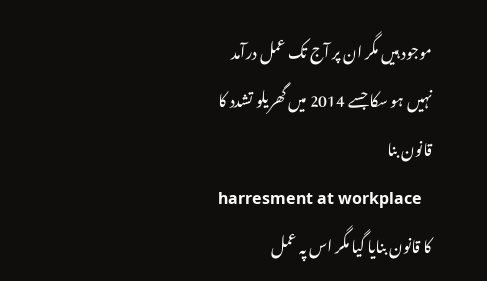موجود ہیں مگر ان پر آج تک عمل درآمد نہیں ہو سکا جسے 2014 میں گھریلو تشدد کا قانون بنا
harresment at workplace
کا قانون بنایا گیا مگر اس پہ عمل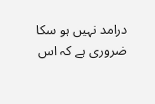درامد نہیں ہو سکا ضروری ہے کہ اس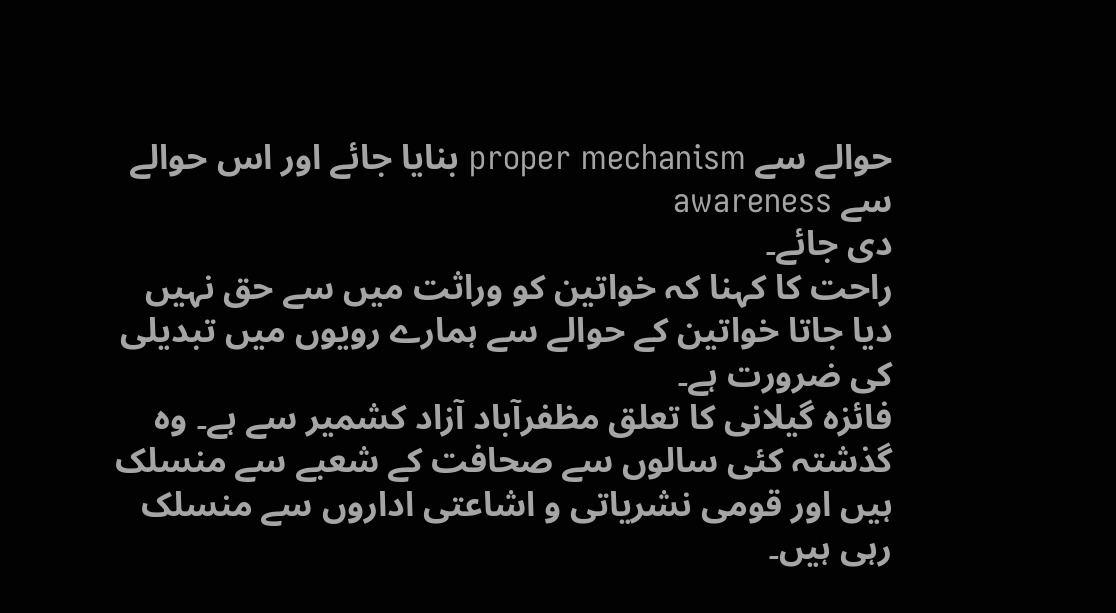حوالے سے proper mechanism بنایا جائے اور اس حوالے سے awareness
دی جائے۔
راحت کا کہنا کہ خواتین کو وراثت میں سے حق نہیں دیا جاتا خواتین کے حوالے سے ہمارے رویوں میں تبدیلی کی ضرورت ہے۔
فائزہ گیلانی کا تعلق مظفرآباد آزاد کشمیر سے ہے۔ وہ گذشتہ کئی سالوں سے صحافت کے شعبے سے منسلک ہیں اور قومی نشریاتی و اشاعتی اداروں سے منسلک رہی ہیں۔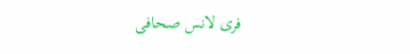فری لانس صحافی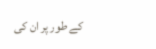کے طور پر ان کی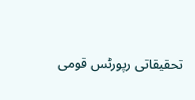تحقیقاتی رپورٹس قومی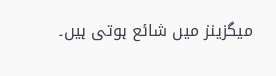میگزینز میں شائع ہوتی ہیں۔